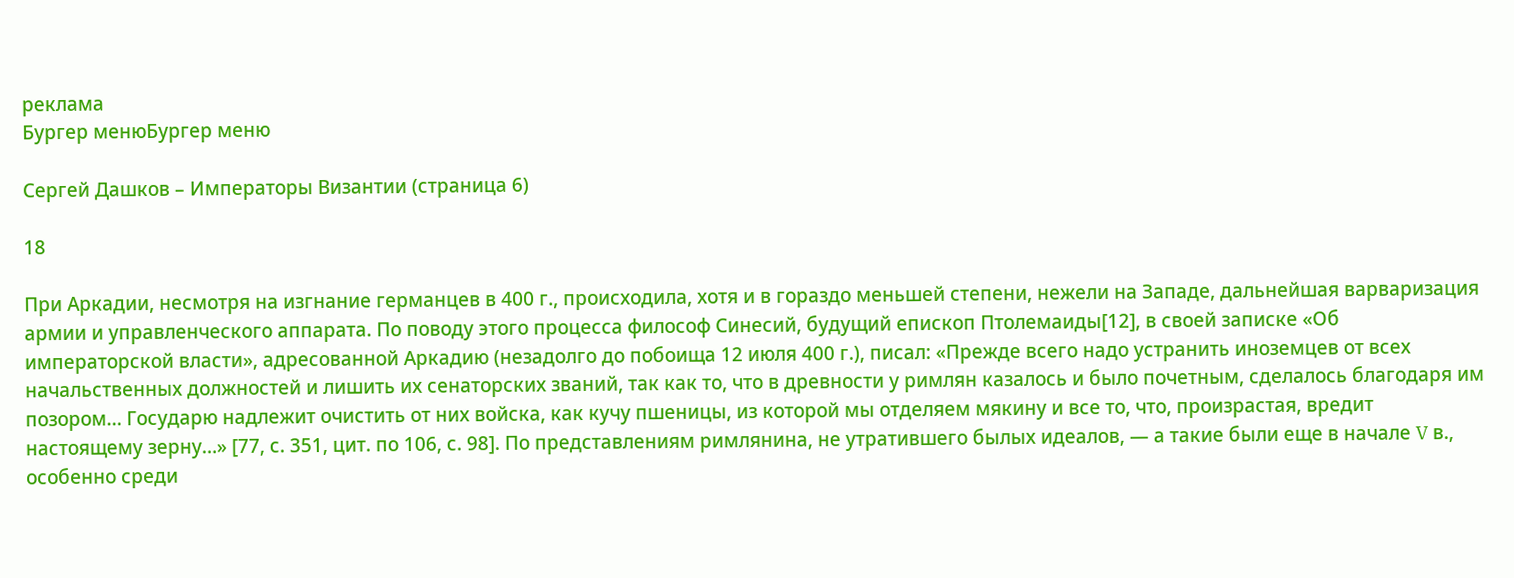реклама
Бургер менюБургер меню

Сергей Дашков – Императоры Византии (страница 6)

18

При Аркадии, несмотря на изгнание германцев в 400 г., происходила, хотя и в гораздо меньшей степени, нежели на Западе, дальнейшая варваризация армии и управленческого аппарата. По поводу этого процесса философ Синесий, будущий епископ Птолемаиды[12], в своей записке «Об императорской власти», адресованной Аркадию (незадолго до побоища 12 июля 400 г.), писал: «Прежде всего надо устранить иноземцев от всех начальственных должностей и лишить их сенаторских званий, так как то, что в древности у римлян казалось и было почетным, сделалось благодаря им позором… Государю надлежит очистить от них войска, как кучу пшеницы, из которой мы отделяем мякину и все то, что, произрастая, вредит настоящему зерну…» [77, с. 351, цит. по 106, с. 98]. По представлениям римлянина, не утратившего былых идеалов, — а такие были еще в начале V в., особенно среди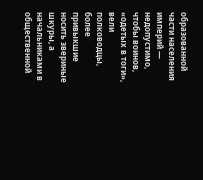образованной части населения империй — недопустимо, чтобы воинов, «одетых в тоги», вели полководцы, более привыкшие носить звериные шкуры, а начальниками в общественной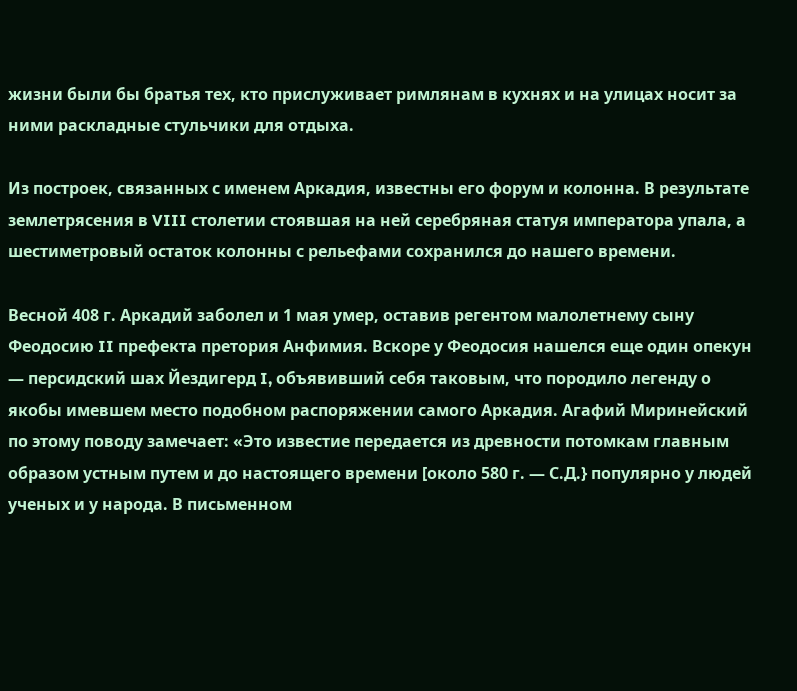жизни были бы братья тех, кто прислуживает римлянам в кухнях и на улицах носит за ними раскладные стульчики для отдыха.

Из построек, связанных с именем Аркадия, известны его форум и колонна. В результате землетрясения в VIII столетии стоявшая на ней серебряная статуя императора упала, а шестиметровый остаток колонны с рельефами сохранился до нашего времени.

Весной 408 г. Аркадий заболел и 1 мая умер, оставив регентом малолетнему сыну Феодосию II префекта претория Анфимия. Вскоре у Феодосия нашелся еще один опекун — персидский шах Йездигерд I, объявивший себя таковым, что породило легенду о якобы имевшем место подобном распоряжении самого Аркадия. Агафий Миринейский по этому поводу замечает: «Это известие передается из древности потомкам главным образом устным путем и до настоящего времени [около 580 г. — С.Д.} популярно у людей ученых и у народа. В письменном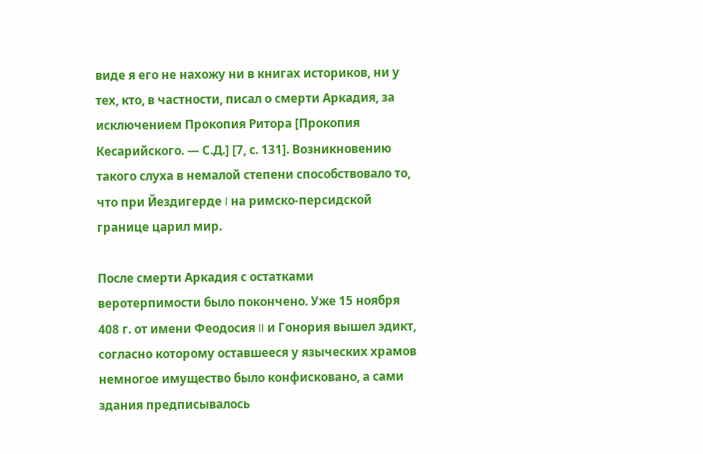виде я его не нахожу ни в книгах историков, ни у тех, кто, в частности, писал о смерти Аркадия, за исключением Прокопия Ритора [Прокопия Кесарийского. — С.Д.] [7, с. 131]. Возникновению такого слуха в немалой степени способствовало то, что при Йездигерде I на римско-персидской границе царил мир.

После смерти Аркадия с остатками веротерпимости было покончено. Уже 15 ноября 408 г. от имени Феодосия II и Гонория вышел эдикт, согласно которому оставшееся у языческих храмов немногое имущество было конфисковано, а сами здания предписывалось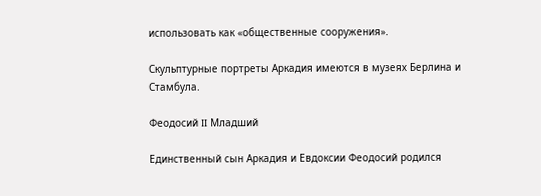использовать как «общественные сооружения».

Скульптурные портреты Аркадия имеются в музеях Берлина и Стамбула.

Феодосий II Младший

Единственный сын Аркадия и Евдоксии Феодосий родился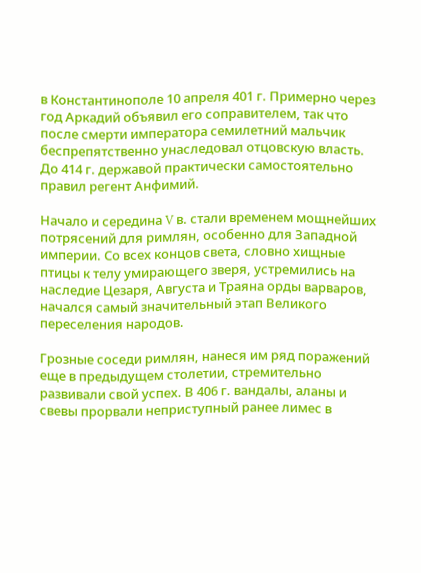в Константинополе 10 апреля 401 г. Примерно через год Аркадий объявил его соправителем, так что после смерти императора семилетний мальчик беспрепятственно унаследовал отцовскую власть. До 414 г. державой практически самостоятельно правил регент Анфимий.

Начало и середина V в. стали временем мощнейших потрясений для римлян, особенно для Западной империи. Со всех концов света, словно хищные птицы к телу умирающего зверя, устремились на наследие Цезаря, Августа и Траяна орды варваров, начался самый значительный этап Великого переселения народов.

Грозные соседи римлян, нанеся им ряд поражений еще в предыдущем столетии, стремительно развивали свой успех. В 406 г. вандалы, аланы и свевы прорвали неприступный ранее лимес в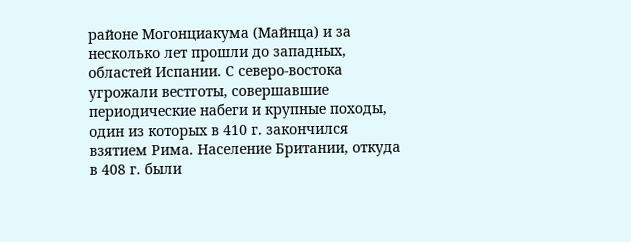районе Могонциакума (Майнца) и за несколько лет прошли до западных, областей Испании. С северо-востока угрожали вестготы, совершавшие периодические набеги и крупные походы, один из которых в 410 г. закончился взятием Рима. Население Британии, откуда в 408 г. были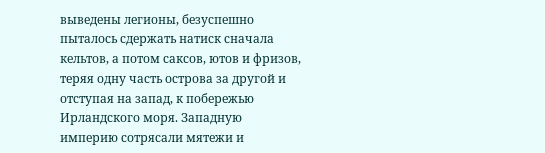выведены легионы, безуспешно пыталось сдержать натиск сначала кельтов, а потом саксов, ютов и фризов, теряя одну часть острова за другой и отступая на запад, к побережью Ирландского моря. Западную империю сотрясали мятежи и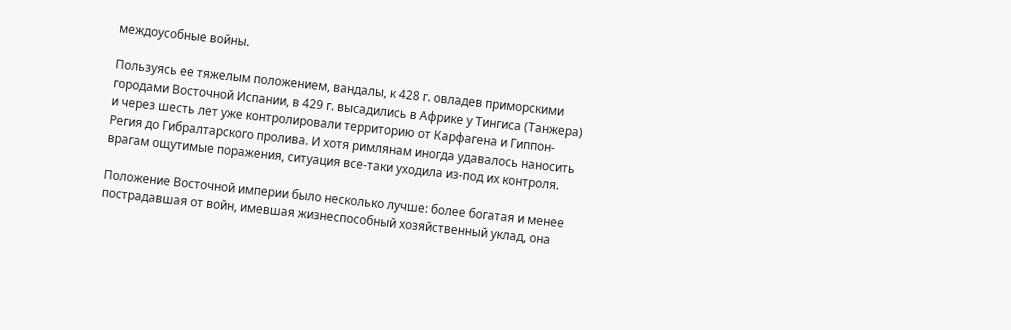междоусобные войны.

Пользуясь ее тяжелым положением, вандалы, к 428 г. овладев приморскими городами Восточной Испании, в 429 г. высадились в Африке у Тингиса (Танжера) и через шесть лет уже контролировали территорию от Карфагена и Гиппон-Регия до Гибралтарского пролива. И хотя римлянам иногда удавалось наносить врагам ощутимые поражения, ситуация все-таки уходила из-под их контроля.

Положение Восточной империи было несколько лучше: более богатая и менее пострадавшая от войн, имевшая жизнеспособный хозяйственный уклад, она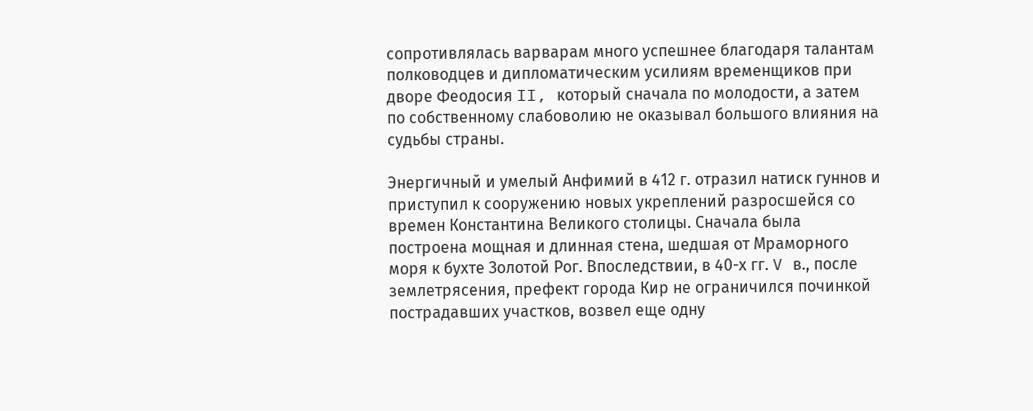сопротивлялась варварам много успешнее благодаря талантам полководцев и дипломатическим усилиям временщиков при дворе Феодосия II, который сначала по молодости, а затем по собственному слабоволию не оказывал большого влияния на судьбы страны.

Энергичный и умелый Анфимий в 412 г. отразил натиск гуннов и приступил к сооружению новых укреплений разросшейся со времен Константина Великого столицы. Сначала была построена мощная и длинная стена, шедшая от Мраморного моря к бухте Золотой Рог. Впоследствии, в 40-х гг. V в., после землетрясения, префект города Кир не ограничился починкой пострадавших участков, возвел еще одну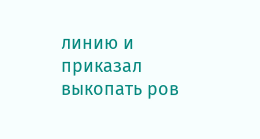линию и приказал выкопать ров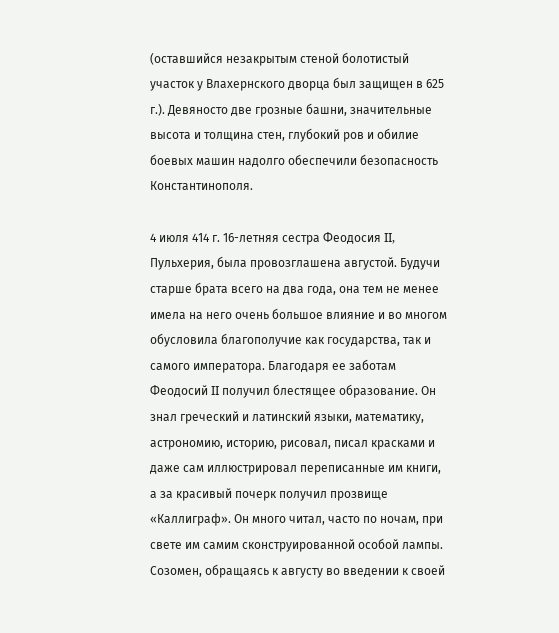(оставшийся незакрытым стеной болотистый участок у Влахернского дворца был защищен в 625 г.). Девяносто две грозные башни, значительные высота и толщина стен, глубокий ров и обилие боевых машин надолго обеспечили безопасность Константинополя.

4 июля 414 г. 16-летняя сестра Феодосия II, Пульхерия, была провозглашена августой. Будучи старше брата всего на два года, она тем не менее имела на него очень большое влияние и во многом обусловила благополучие как государства, так и самого императора. Благодаря ее заботам Феодосий II получил блестящее образование. Он знал греческий и латинский языки, математику, астрономию, историю, рисовал, писал красками и даже сам иллюстрировал переписанные им книги, а за красивый почерк получил прозвище «Каллиграф». Он много читал, часто по ночам, при свете им самим сконструированной особой лампы. Созомен, обращаясь к августу во введении к своей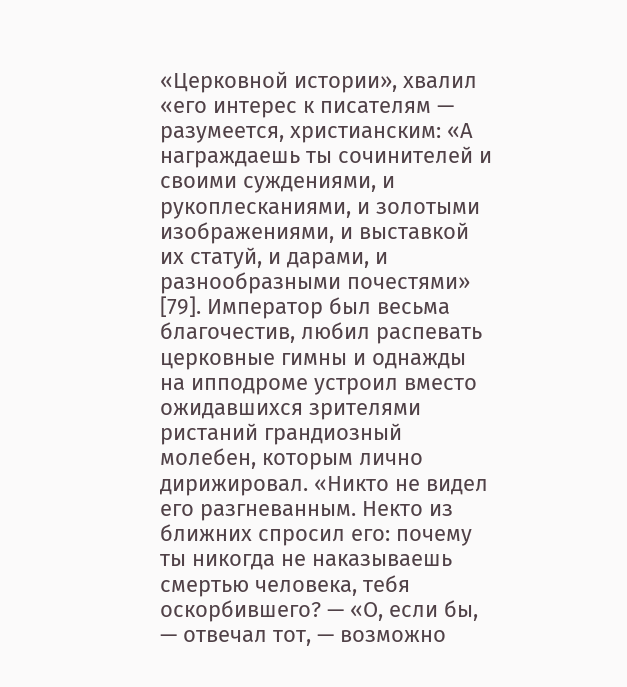«Церковной истории», хвалил «его интерес к писателям — разумеется, христианским: «А награждаешь ты сочинителей и своими суждениями, и рукоплесканиями, и золотыми изображениями, и выставкой их статуй, и дарами, и разнообразными почестями» [79]. Император был весьма благочестив, любил распевать церковные гимны и однажды на ипподроме устроил вместо ожидавшихся зрителями ристаний грандиозный молебен, которым лично дирижировал. «Никто не видел его разгневанным. Некто из ближних спросил его: почему ты никогда не наказываешь смертью человека, тебя оскорбившего? — «О, если бы, — отвечал тот, — возможно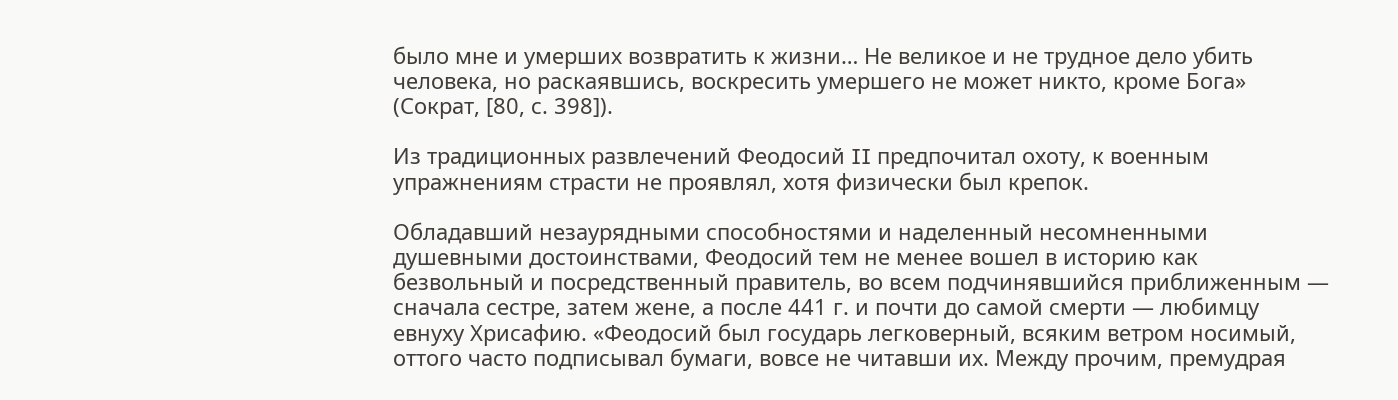было мне и умерших возвратить к жизни… Не великое и не трудное дело убить человека, но раскаявшись, воскресить умершего не может никто, кроме Бога» (Сократ, [80, с. 398]).

Из традиционных развлечений Феодосий II предпочитал охоту, к военным упражнениям страсти не проявлял, хотя физически был крепок.

Обладавший незаурядными способностями и наделенный несомненными душевными достоинствами, Феодосий тем не менее вошел в историю как безвольный и посредственный правитель, во всем подчинявшийся приближенным — сначала сестре, затем жене, а после 441 г. и почти до самой смерти — любимцу евнуху Хрисафию. «Феодосий был государь легковерный, всяким ветром носимый, оттого часто подписывал бумаги, вовсе не читавши их. Между прочим, премудрая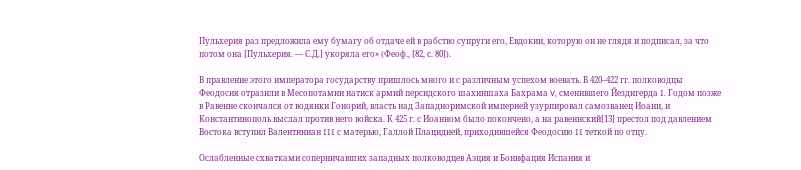Пульхерия раз предложила ему бумагу об отдаче ей в рабство супруги его, Евдокии, которую он не глядя и подписал, за что потом она [Пульхерия. — С.Д.] укоряла его» (Феоф., [82, с. 80]).

В правление этого императора государству пришлось много и с различным успехом воевать. В 420–422 гг. полководцы Феодосия отразили в Месопотамии натиск армий персидского шахиншаха Бахрама V, сменившего Йездигерда I. Годом позже в Равенне скончался от водянки Гонорий, власть над Западноримской империей узурпировал самозванец Иоанн, и Константинополь выслал против него войска. К 425 г. с Иоанном было покончено, а на равеннский[13] престол под давлением Востока вступил Валентиниан III с матерью, Галлой Плацидией, приходившейся Феодосию II теткой по отцу.

Ослабленные схватками соперничавших западных полководцев Аэция и Бонифация Испания и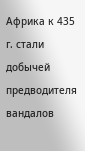Африка к 435 г. стали добычей предводителя вандалов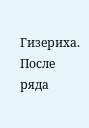Гизериха. После ряда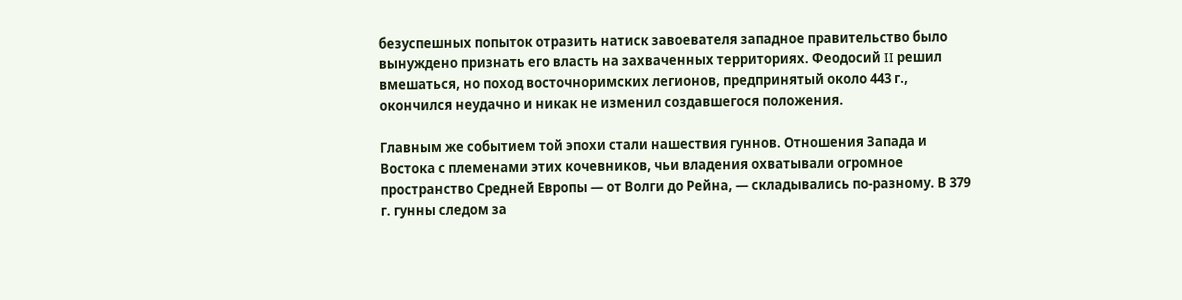безуспешных попыток отразить натиск завоевателя западное правительство было вынуждено признать его власть на захваченных территориях. Феодосий II решил вмешаться, но поход восточноримских легионов, предпринятый около 443 г., окончился неудачно и никак не изменил создавшегося положения.

Главным же событием той эпохи стали нашествия гуннов. Отношения Запада и Востока с племенами этих кочевников, чьи владения охватывали огромное пространство Средней Европы — от Волги до Рейна, — складывались по-разному. В 379 г. гунны следом за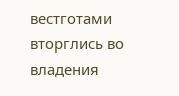вестготами вторглись во владения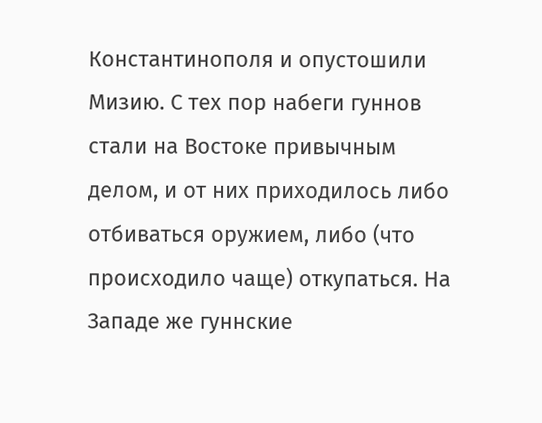Константинополя и опустошили Мизию. С тех пор набеги гуннов стали на Востоке привычным делом, и от них приходилось либо отбиваться оружием, либо (что происходило чаще) откупаться. На Западе же гуннские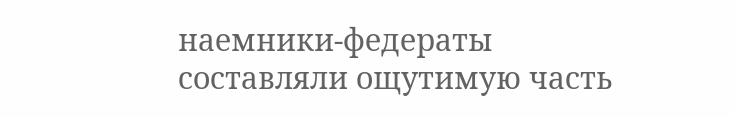наемники-федераты составляли ощутимую часть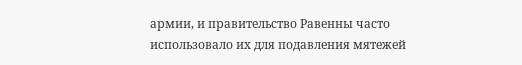армии, и правительство Равенны часто использовало их для подавления мятежей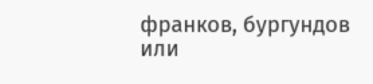франков, бургундов или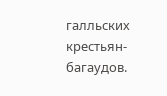галльских крестьян-багаудов.